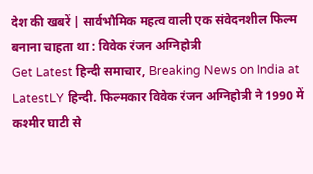देश की खबरें | सार्वभौमिक महत्व वाली एक संवेदनशील फिल्म बनाना चाहता था : विवेक रंजन अग्निहोत्री
Get Latest हिन्दी समाचार, Breaking News on India at LatestLY हिन्दी. फिल्मकार विवेक रंजन अग्निहोत्री ने 1990 में कश्मीर घाटी से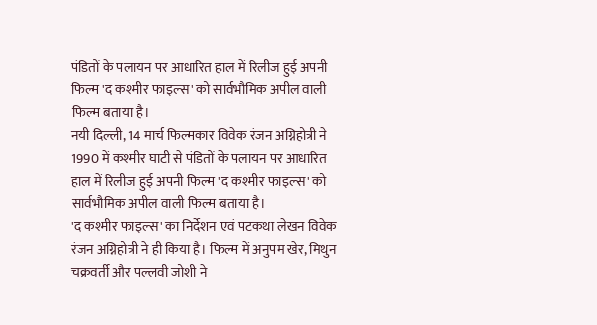पंडितों के पलायन पर आधारित हाल में रिलीज हुई अपनी फिल्म 'द कश्मीर फाइल्स' को सार्वभौमिक अपील वाली फिल्म बताया है।
नयी दिल्ली, 14 मार्च फिल्मकार विवेक रंजन अग्निहोत्री ने 1990 में कश्मीर घाटी से पंडितों के पलायन पर आधारित हाल में रिलीज हुई अपनी फिल्म 'द कश्मीर फाइल्स' को सार्वभौमिक अपील वाली फिल्म बताया है।
'द कश्मीर फाइल्स' का निर्देशन एवं पटकथा लेखन विवेक रंजन अग्निहोत्री ने ही किया है। फिल्म में अनुपम खेर, मिथुन चक्रवर्ती और पल्लवी जोशी ने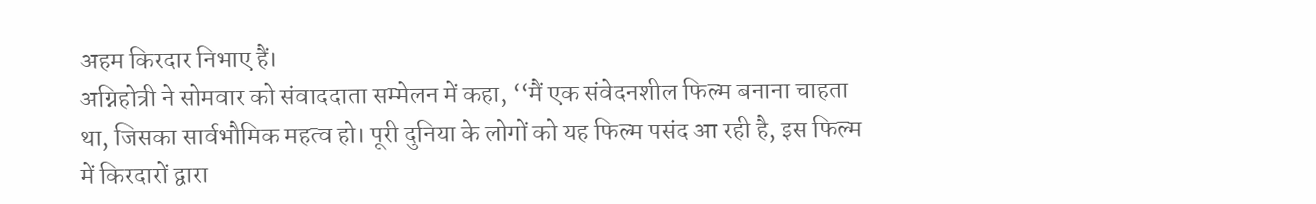अहम किरदार निभाए हैं।
अग्निहोत्री ने सोमवार को संवाददाता सम्मेलन में कहा, ‘‘मैं एक संवेदनशील फिल्म बनाना चाहता था, जिसका सार्वभौमिक महत्व हो। पूरी दुनिया के लोगों को यह फिल्म पसंद आ रही है, इस फिल्म में किरदारों द्वारा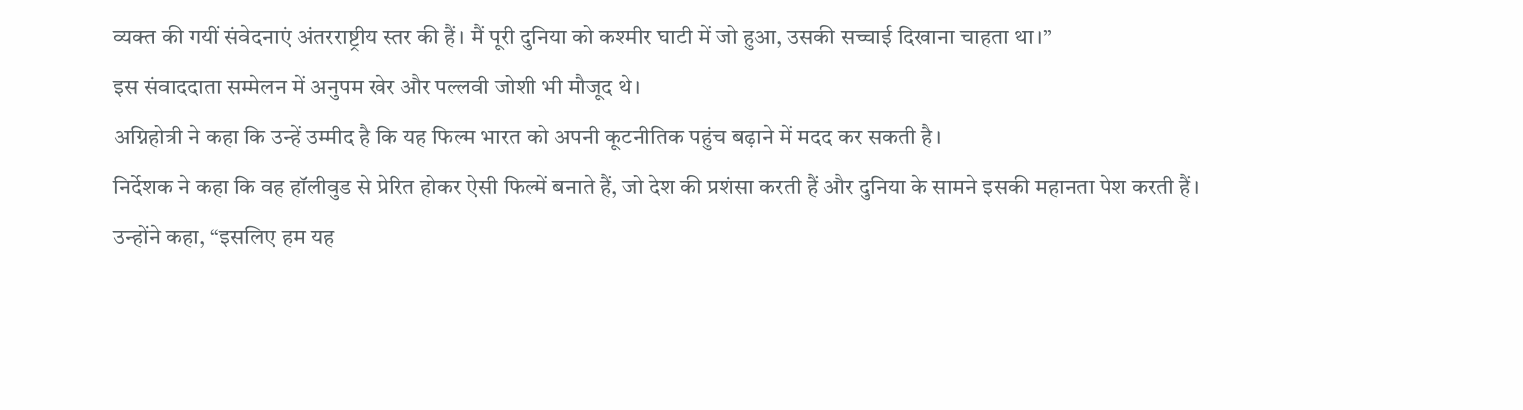व्यक्त की गयीं संवेदनाएं अंतरराष्ट्रीय स्तर की हैं। मैं पूरी दुनिया को कश्मीर घाटी में जो हुआ, उसकी सच्चाई दिखाना चाहता था।’’
इस संवाददाता सम्मेलन में अनुपम खेर और पल्लवी जोशी भी मौजूद थे।
अग्निहोत्री ने कहा कि उन्हें उम्मीद है कि यह फिल्म भारत को अपनी कूटनीतिक पहुंच बढ़ाने में मदद कर सकती है।
निर्देशक ने कहा कि वह हॉलीवुड से प्रेरित होकर ऐसी फिल्में बनाते हैं, जो देश की प्रशंसा करती हैं और दुनिया के सामने इसकी महानता पेश करती हैं।
उन्होंने कहा, ‘‘इसलिए हम यह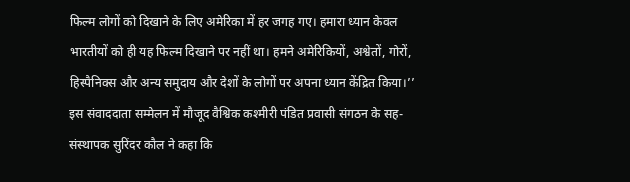फिल्म लोगों को दिखाने के लिए अमेरिका में हर जगह गए। हमारा ध्यान केवल भारतीयों को ही यह फिल्म दिखाने पर नहीं था। हमने अमेरिकियों, अश्वेतों, गोरों, हिस्पैनिक्स और अन्य समुदाय और देशों के लोगों पर अपना ध्यान केंद्रित किया।’’
इस संवाददाता सम्मेलन में मौजूद वैश्विक कश्मीरी पंडित प्रवासी संगठन के सह-संस्थापक सुरिंदर कौल ने कहा कि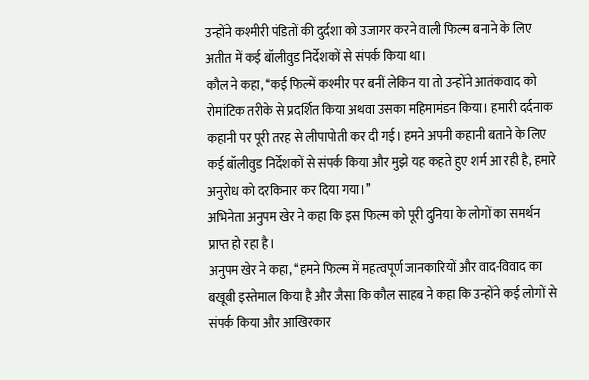उन्होंने कश्मीरी पंडितों की दुर्दशा को उजागर करने वाली फिल्म बनाने के लिए अतीत में कई बॉलीवुड निर्देशकों से संपर्क किया था।
कौल ने कहा, ‘‘कई फिल्में कश्मीर पर बनीं लेकिन या तो उन्होंने आतंकवाद को रोमांटिक तरीके से प्रदर्शित किया अथवा उसका महिमामंडन किया। हमारी दर्दनाक कहानी पर पूरी तरह से लीपापोती कर दी गई। हमने अपनी कहानी बताने के लिए कई बॉलीवुड निर्देशकों से संपर्क किया और मुझे यह कहते हुए शर्म आ रही है, हमारे अनुरोध को दरकिनार कर दिया गया।’’
अभिनेता अनुपम खेर ने कहा कि इस फिल्म को पूरी दुनिया के लोगों का समर्थन प्राप्त हो रहा है।
अनुपम खेर ने कहा, ‘‘हमने फिल्म में महत्वपूर्ण जानकारियों और वाद-विवाद का बखूबी इस्तेमाल किया है और जैसा कि कौल साहब ने कहा कि उन्होंने कई लोगों से संपर्क किया और आखिरकार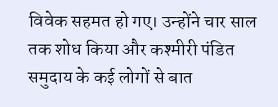विवेक सहमत हो गए। उन्होंने चार साल तक शोध किया और कश्मीरी पंडित समुदाय के कई लोगों से बात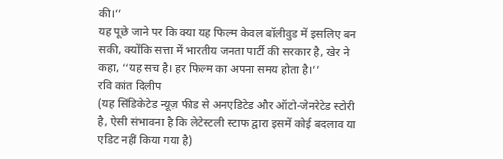की।’’
यह पूछे जाने पर कि क्या यह फिल्म केवल बॉलीवुड में इसलिए बन सकी, क्योंकि सत्ता में भारतीय जनता पार्टी की सरकार है, खेर ने कहा, ‘‘यह सच है। हर फिल्म का अपना समय होता है।’’
रवि कांत दिलीप
(यह सिंडिकेटेड न्यूज़ फीड से अनएडिटेड और ऑटो-जेनरेटेड स्टोरी है, ऐसी संभावना है कि लेटेस्टली स्टाफ द्वारा इसमें कोई बदलाव या एडिट नहीं किया गया है)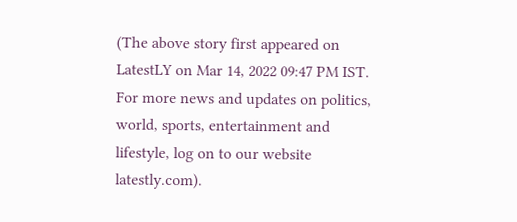(The above story first appeared on LatestLY on Mar 14, 2022 09:47 PM IST. For more news and updates on politics, world, sports, entertainment and lifestyle, log on to our website latestly.com).